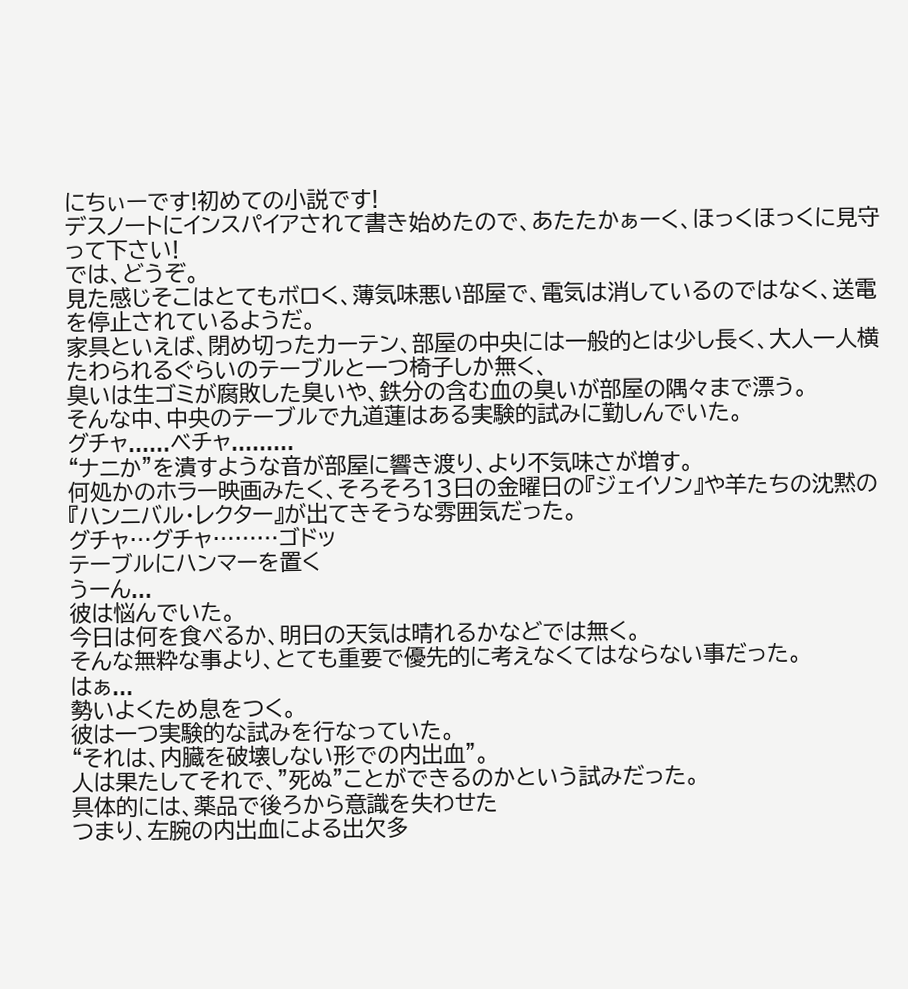にちぃーです!初めての小説です!
デスノートにインスパイアされて書き始めたので、あたたかぁーく、ほっくほっくに見守って下さい!
では、どうぞ。
見た感じそこはとてもボロく、薄気味悪い部屋で、電気は消しているのではなく、送電を停止されているようだ。
家具といえば、閉め切ったカーテン、部屋の中央には一般的とは少し長く、大人一人横たわられるぐらいのテーブルと一つ椅子しか無く、
臭いは生ゴミが腐敗した臭いや、鉄分の含む血の臭いが部屋の隅々まで漂う。
そんな中、中央のテーブルで九道蓮はある実験的試みに勤しんでいた。
グチャ......ベチャ.........
“ナニか”を潰すような音が部屋に響き渡り、より不気味さが増す。
何処かのホラー映画みたく、そろそろ13日の金曜日の『ジェイソン』や羊たちの沈黙の『ハンニバル・レクター』が出てきそうな雰囲気だった。
グチャ…グチャ………ゴドッ
テーブルにハンマーを置く
うーん...
彼は悩んでいた。
今日は何を食べるか、明日の天気は晴れるかなどでは無く。
そんな無粋な事より、とても重要で優先的に考えなくてはならない事だった。
はぁ...
勢いよくため息をつく。
彼は一つ実験的な試みを行なっていた。
“それは、内臓を破壊しない形での内出血”。
人は果たしてそれで、”死ぬ”ことができるのかという試みだった。
具体的には、薬品で後ろから意識を失わせた
つまり、左腕の内出血による出欠多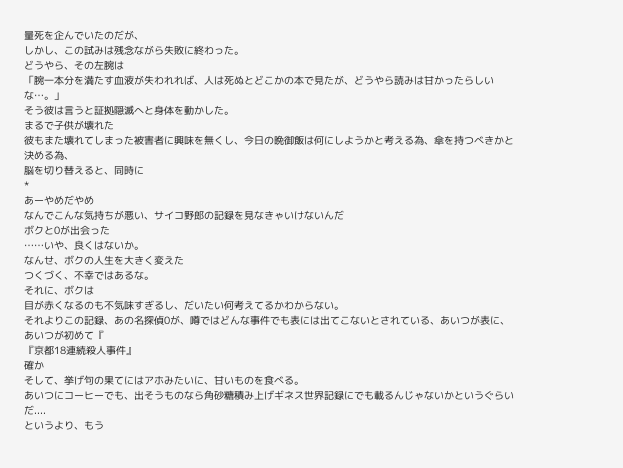量死を企んでいたのだが、
しかし、この試みは残念ながら失敗に終わった。
どうやら、その左腕は
「腕一本分を満たす血液が失われれば、人は死ぬとどこかの本で見たが、どうやら読みは甘かったらしいな…。」
そう彼は言うと証拠隠滅へと身体を動かした。
まるで子供が壊れた
彼もまた壊れてしまった被害者に興味を無くし、今日の晩御飯は何にしようかと考える為、傘を持つべきかと決める為、
脳を切り替えると、同時に
*
あーやめだやめ
なんでこんな気持ちが悪い、サイコ野郎の記録を見なきゃいけないんだ
ボクと0が出会った
……いや、良くはないか。
なんせ、ボクの人生を大きく変えた
つくづく、不幸ではあるな。
それに、ボクは
目が赤くなるのも不気味すぎるし、だいたい何考えてるかわからない。
それよりこの記録、あの名探偵0が、噂ではどんな事件でも表には出てこないとされている、あいつが表に、
あいつが初めて『
『京都18連続殺人事件』
確か
そして、挙げ句の果てにはアホみたいに、甘いものを食べる。
あいつにコーヒーでも、出そうものなら角砂糖積み上げギネス世界記録にでも載るんじゃないかというぐらいだ....
というより、もう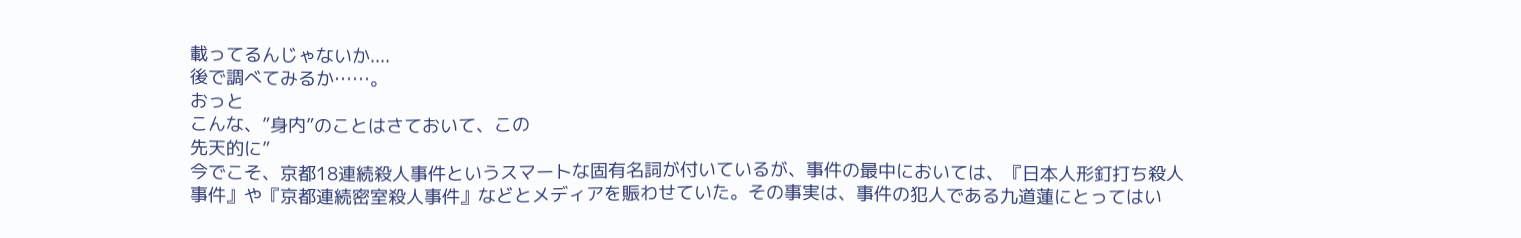載ってるんじゃないか....
後で調べてみるか……。
おっと
こんな、”身内”のことはさておいて、この
先天的に”
今でこそ、京都18連続殺人事件というスマートな固有名詞が付いているが、事件の最中においては、『日本人形釘打ち殺人事件』や『京都連続密室殺人事件』などとメディアを賑わせていた。その事実は、事件の犯人である九道蓮にとってはい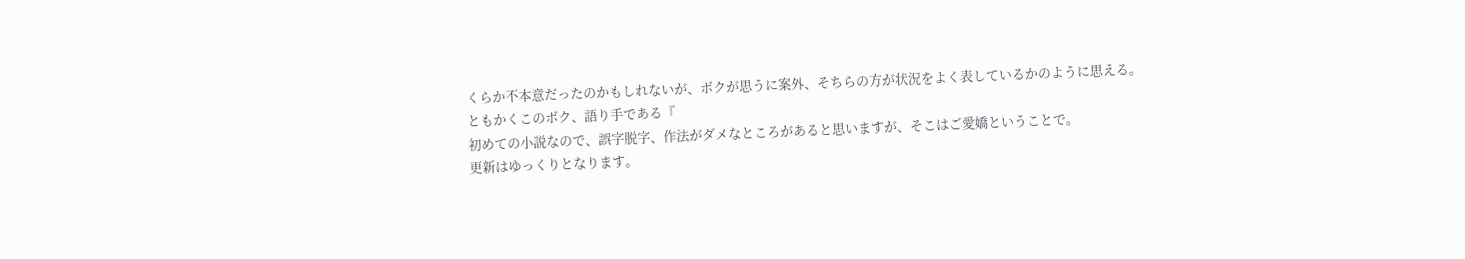くらか不本意だったのかもしれないが、ボクが思うに案外、そちらの方が状況をよく表しているかのように思える。
ともかくこのボク、語り手である『
初めての小説なので、誤字脱字、作法がダメなところがあると思いますが、そこはご愛嬌ということで。
更新はゆっくりとなります。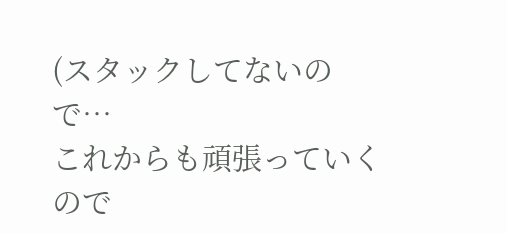(スタックしてないので…
これからも頑張っていくので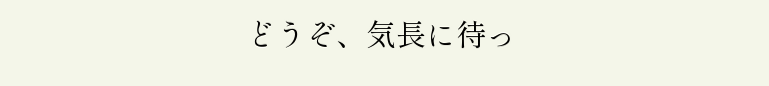どうぞ、気長に待っ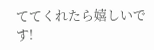ててくれたら嬉しいです!